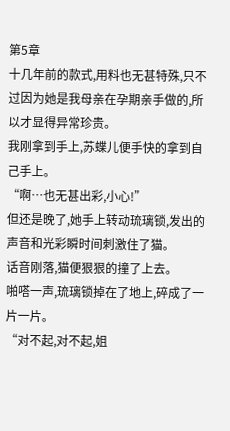第5章
十几年前的款式,用料也无甚特殊,只不过因为她是我母亲在孕期亲手做的,所以才显得异常珍贵。
我刚拿到手上,苏蝶儿便手快的拿到自己手上。
“啊…也无甚出彩,小心!”
但还是晚了,她手上转动琉璃锁,发出的声音和光彩瞬时间刺激住了猫。
话音刚落,猫便狠狠的撞了上去。
啪嗒一声,琉璃锁掉在了地上,碎成了一片一片。
“对不起,对不起,姐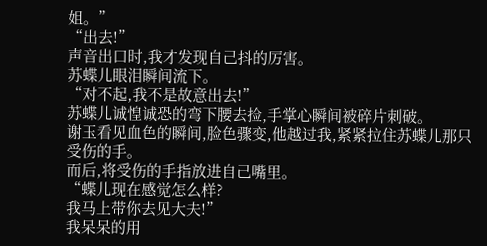姐。”
“出去!”
声音出口时,我才发现自己抖的厉害。
苏蝶儿眼泪瞬间流下。
“对不起,我不是故意出去!”
苏蝶儿诚惶诚恐的弯下腰去捡,手掌心瞬间被碎片刺破。
谢玉看见血色的瞬间,脸色骤变,他越过我,紧紧拉住苏蝶儿那只受伤的手。
而后,将受伤的手指放进自己嘴里。
“蝶儿现在感觉怎么样?
我马上带你去见大夫!”
我呆呆的用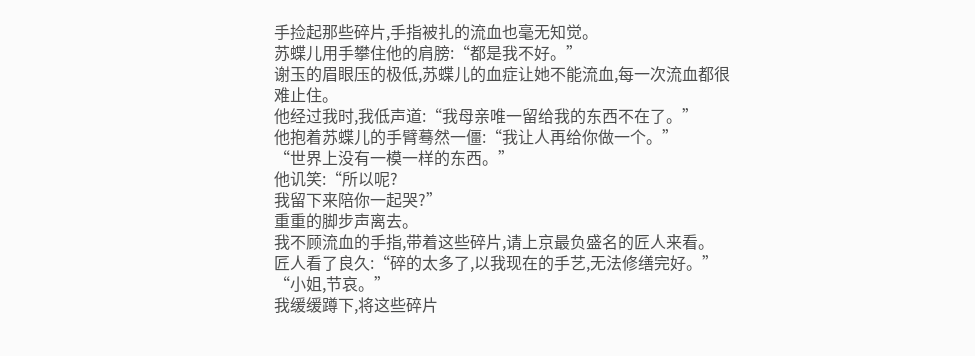手捡起那些碎片,手指被扎的流血也毫无知觉。
苏蝶儿用手攀住他的肩膀:“都是我不好。”
谢玉的眉眼压的极低,苏蝶儿的血症让她不能流血,每一次流血都很难止住。
他经过我时,我低声道:“我母亲唯一留给我的东西不在了。”
他抱着苏蝶儿的手臂蓦然一僵:“我让人再给你做一个。”
“世界上没有一模一样的东西。”
他讥笑:“所以呢?
我留下来陪你一起哭?”
重重的脚步声离去。
我不顾流血的手指,带着这些碎片,请上京最负盛名的匠人来看。
匠人看了良久:“碎的太多了,以我现在的手艺,无法修缮完好。”
“小姐,节哀。”
我缓缓蹲下,将这些碎片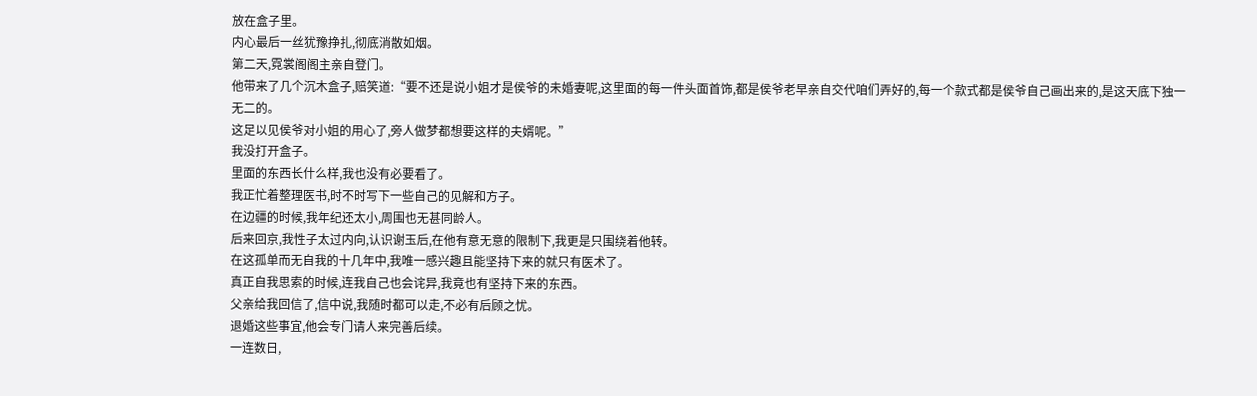放在盒子里。
内心最后一丝犹豫挣扎,彻底消散如烟。
第二天,霓裳阁阁主亲自登门。
他带来了几个沉木盒子,赔笑道:“要不还是说小姐才是侯爷的未婚妻呢,这里面的每一件头面首饰,都是侯爷老早亲自交代咱们弄好的,每一个款式都是侯爷自己画出来的,是这天底下独一无二的。
这足以见侯爷对小姐的用心了,旁人做梦都想要这样的夫婿呢。”
我没打开盒子。
里面的东西长什么样,我也没有必要看了。
我正忙着整理医书,时不时写下一些自己的见解和方子。
在边疆的时候,我年纪还太小,周围也无甚同龄人。
后来回京,我性子太过内向,认识谢玉后,在他有意无意的限制下,我更是只围绕着他转。
在这孤单而无自我的十几年中,我唯一感兴趣且能坚持下来的就只有医术了。
真正自我思索的时候,连我自己也会诧异,我竟也有坚持下来的东西。
父亲给我回信了,信中说,我随时都可以走,不必有后顾之忧。
退婚这些事宜,他会专门请人来完善后续。
一连数日,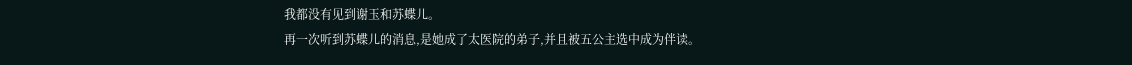我都没有见到谢玉和苏蝶儿。
再一次听到苏蝶儿的消息,是她成了太医院的弟子,并且被五公主选中成为伴读。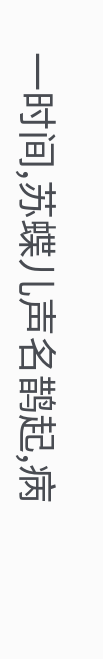一时间,苏蝶儿声名鹊起,病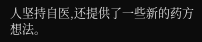人坚持自医,还提供了一些新的药方想法。